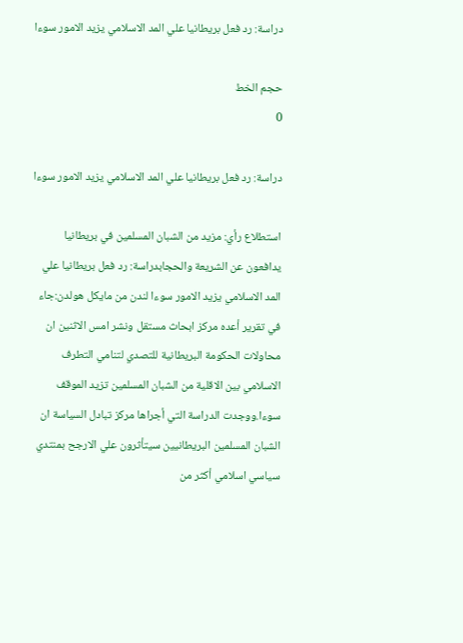دراسة: رد فعل بريطانيا علي المد الاسلامي يزيد الامور سوءا

حجم الخط
0

دراسة: رد فعل بريطانيا علي المد الاسلامي يزيد الامور سوءا

استطلاع رأي: مزيد من الشبان المسلمين في بريطانيا يدافعون عن الشريعة والحجابدراسة: رد فعل بريطانيا علي المد الاسلامي يزيد الامور سوءا لندن من مايكل هولدن:جاء في تقرير أعده مركز ابحاث مستقل ونشر امس الاثنين ان محاولات الحكومة البريطانية للتصدي لتنامي التطرف الاسلامي بين الاقلية من الشبان المسلمين تزيد الموقف سوءا.ووجدت الدراسة التي أجراها مركز تبادل السياسة ان الشبان المسلمين البريطانيين سيتأثرون علي الارجح بمنتدي سياسي اسلامي أكثر من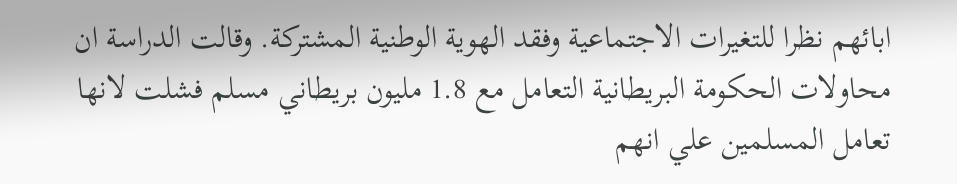ابائهم نظرا للتغيرات الاجتماعية وفقد الهوية الوطنية المشتركة. وقالت الدراسة ان محاولات الحكومة البريطانية التعامل مع 1.8 مليون بريطاني مسلم فشلت لانها تعامل المسلمين علي انهم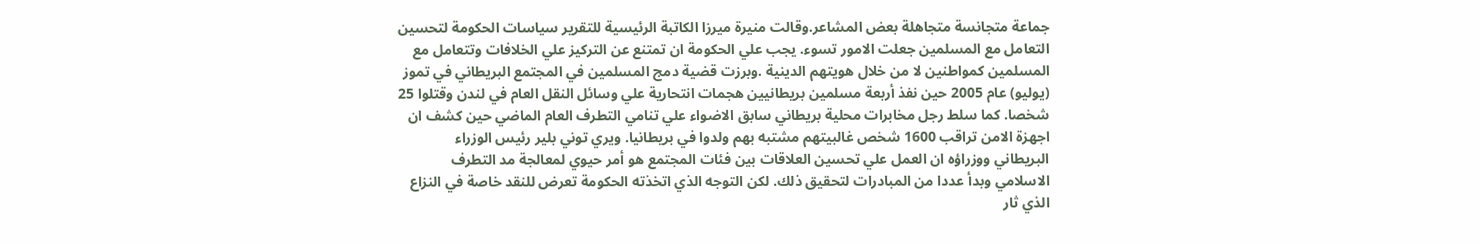جماعة متجانسة متجاهلة بعض المشاعر.وقالت منيرة ميرزا الكاتبة الرئيسية للتقرير سياسات الحكومة لتحسين التعامل مع المسلمين جعلت الامور تسوء. يجب علي الحكومة ان تمتنع عن التركيز علي الخلافات وتتعامل مع المسلمين كمواطنين لا من خلال هويتهم الدينية .وبرزت قضية دمج المسلمين في المجتمع البريطاني في تموز (يوليو) عام 2005 حين نفذ أربعة مسلمين بريطانيين هجمات انتحارية علي وسائل النقل العام في لندن وقتلوا 25 شخصا. كما سلط رجل مخابرات محلية بريطاني سابق الاضواء علي تنامي التطرف العام الماضي حين كشف ان اجهزة الامن تراقب 1600 شخص غالبيتهم مشتبه بهم ولدوا في بريطانيا. ويري توني بلير رئيس الوزراء البريطاني ووزراؤه ان العمل علي تحسين العلاقات بين فئات المجتمع هو أمر حيوي لمعالجة مد التطرف الاسلامي وبدأ عددا من المبادرات لتحقيق ذلك. لكن التوجه الذي اتخذته الحكومة تعرض للنقد خاصة في النزاع الذي ثار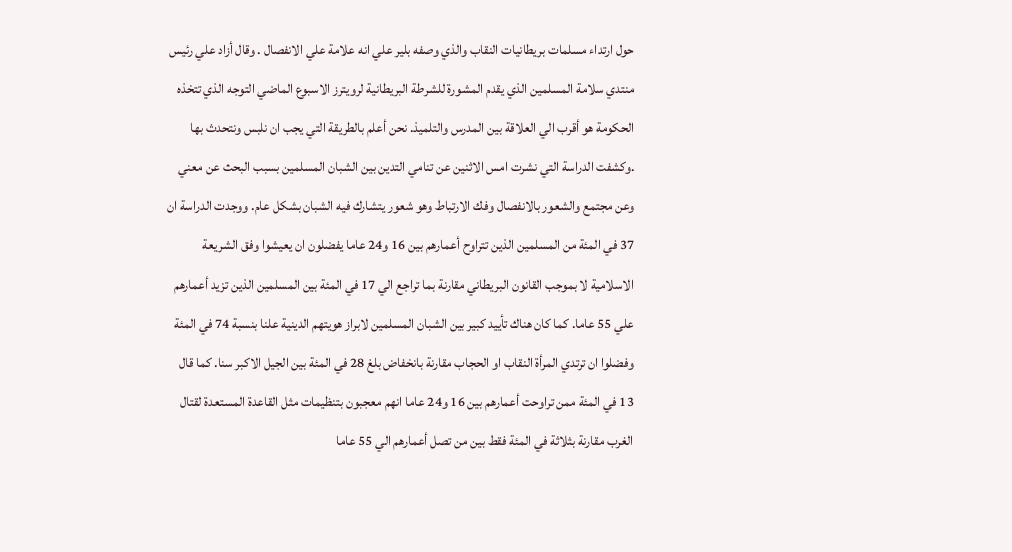حول ارتداء مسلمات بريطانيات النقاب والذي وصفه بلير علي انه علامة علي الانفصال . وقال أزاد علي رئيس منتدي سلامة المسلمين الذي يقدم المشورة للشرطة البريطانية لرويترز الاسبوع الماضي التوجه الذي تتخذه الحكومة هو أقرب الي العلاقة بين المدرس والتلميذ. نحن أعلم بالطريقة التي يجب ان نلبس ونتحدث بها .وكشفت الدراسة التي نشرت امس الاثنين عن تنامي التدين بين الشبان المسلمين بسبب البحث عن معني وعن مجتمع والشعور بالانفصال وفك الارتباط وهو شعور يتشارك فيه الشبان بشكل عام. ووجدت الدراسة ان 37 في المئة من المسلمين الذين تتراوح أعمارهم بين 16 و24 عاما يفضلون ان يعيشوا وفق الشريعة الاسلامية لا بموجب القانون البريطاني مقارنة بما تراجع الي 17 في المئة بين المسلمين الذين تزيد أعمارهم علي 55 عاما. كما كان هناك تأييد كبير بين الشبان المسلمين لابراز هويتهم الدينية علنا بنسبة 74 في المئة وفضلوا ان ترتدي المرأة النقاب او الحجاب مقارنة بانخفاض بلغ 28 في المئة بين الجيل الاكبر سنا. كما قال 13 في المئة ممن تراوحت أعمارهم بين 16 و24 عاما انهم معجبون بتنظيمات مثل القاعدة المستعدة لقتال الغرب مقارنة بثلاثة في المئة فقط بين من تصل أعمارهم الي 55 عاما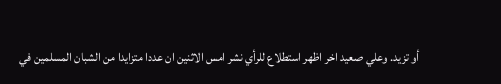أو تزيد. وعلي صعيد اخر اظهر استطلاع للرأي نشر امس الاثنين ان عددا متزايدا من الشبان المسلمين في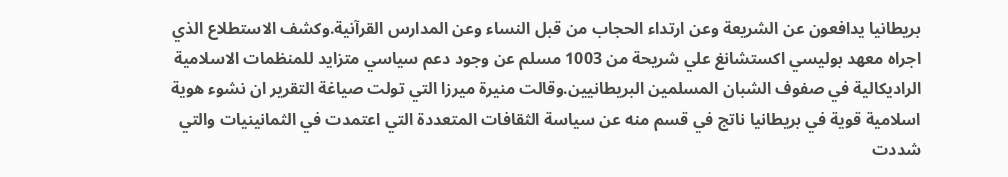بريطانيا يدافعون عن الشريعة وعن ارتداء الحجاب من قبل النساء وعن المدارس القرآنية.وكشف الاستطلاع الذي اجراه معهد بوليسي اكستشانغ علي شريحة من 1003 مسلم عن وجود دعم سياسي متزايد للمنظمات الاسلامية الراديكالية في صفوف الشبان المسلمين البريطانيين.وقالت منيرة ميرزا التي تولت صياغة التقرير ان نشوء هوية اسلامية قوية في بريطانيا ناتج في قسم منه عن سياسة الثقافات المتعددة التي اعتمدت في الثمانينيات والتي شددت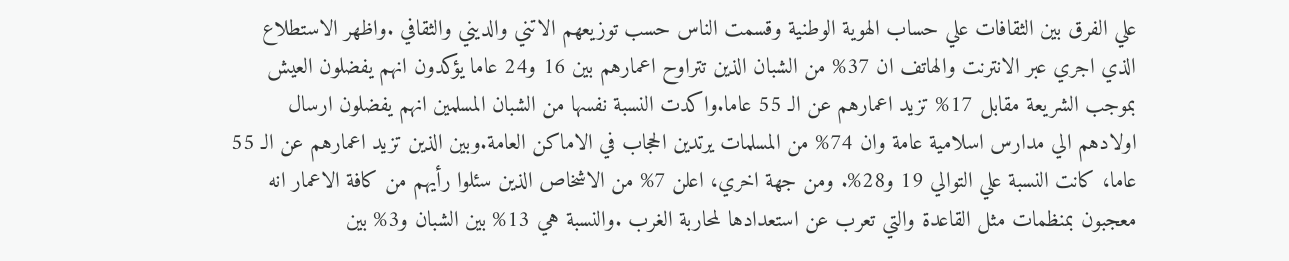علي الفرق بين الثقافات علي حساب الهوية الوطنية وقسمت الناس حسب توزيعهم الاتني والديني والثقافي .واظهر الاستطلاع الذي اجري عبر الانترنت والهاتف ان 37% من الشبان الذين تتراوح اعمارهم بين 16 و24 عاما يؤكدون انهم يفضلون العيش بموجب الشريعة مقابل 17% تزيد اعمارهم عن الـ 55 عاما.واكدت النسبة نفسها من الشبان المسلمين انهم يفضلون ارسال اولادهم الي مدارس اسلامية عامة وان 74% من المسلمات يرتدين الحجاب في الاماكن العامة.وبين الذين تزيد اعمارهم عن الـ 55 عاما، كانت النسبة علي التوالي 19 و28%. ومن جهة اخري، اعلن 7% من الاشخاص الذين سئلوا رأيهم من كافة الاعمار انه معجبون بمنظمات مثل القاعدة والتي تعرب عن استعدادها لمحاربة الغرب .والنسبة هي 13% بين الشبان و3% بين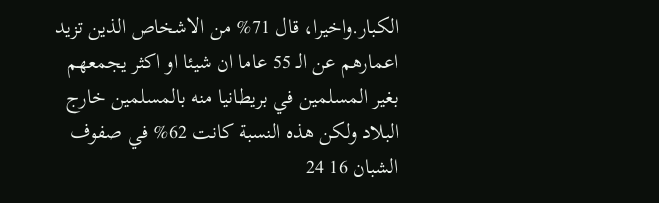الكبار.واخيرا، قال 71% من الاشخاص الذين تزيد اعمارهم عن الـ 55 عاما ان شيئا او اكثر يجمعهم بغير المسلمين في بريطانيا منه بالمسلمين خارج البلاد ولكن هذه النسبة كانت 62% في صفوف الشبان 16 24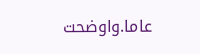عاما.واوضحت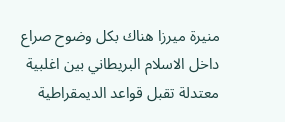منيرة ميرزا هناك بكل وضوح صراع داخل الاسلام البريطاني بين اغلبية معتدلة تقبل قواعد الديمقراطية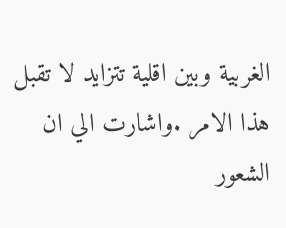الغربية وبين اقلية تتزايد لا تقبل هذا الامر .واشارت الي ان الشعور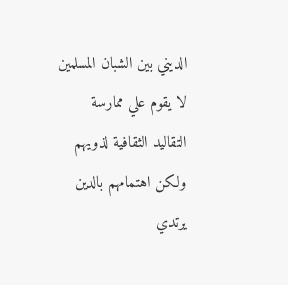الديني بين الشبان المسلمين لا يقوم علي ممارسة التقاليد الثقافية لذويهم ولكن اهتمامهم بالدين يرتدي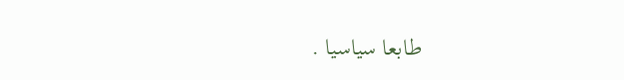طابعا سياسيا .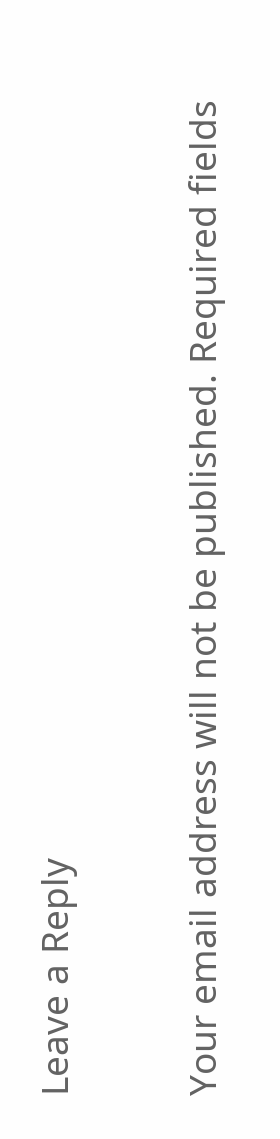Leave a Reply

Your email address will not be published. Required fields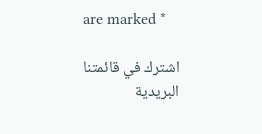are marked *

اشترك في قائمتنا البريدية